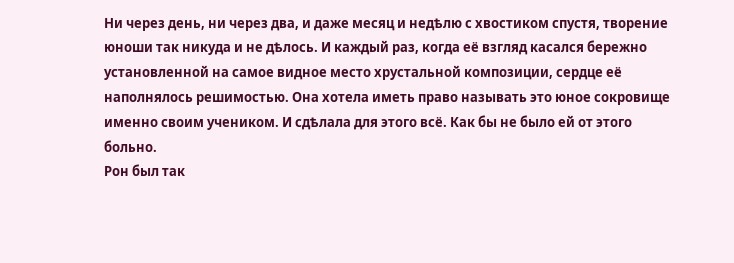Ни через день, ни через два, и даже месяц и недѣлю с хвостиком спустя, творение юноши так никуда и не дѣлось. И каждый раз, когда её взгляд касался бережно установленной на самое видное место хрустальной композиции, сердце её наполнялось решимостью. Она хотела иметь право называть это юное сокровище именно своим учеником. И сдѣлала для этого всё. Как бы не было ей от этого больно.
Рон был так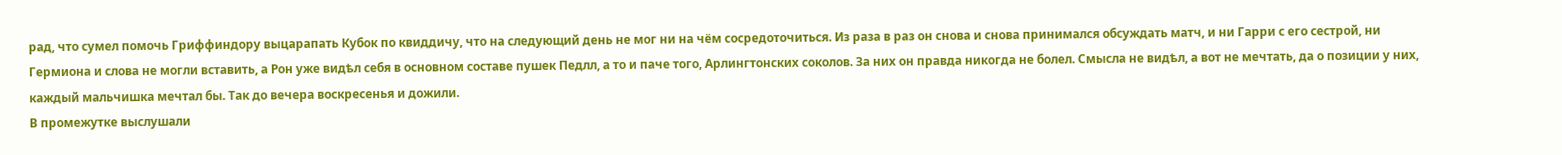рад, что сумел помочь Гриффиндору выцарапать Кубок по квиддичу, что на следующий день не мог ни на чём сосредоточиться. Из раза в раз он снова и снова принимался обсуждать матч, и ни Гарри с его сестрой, ни Гермиона и слова не могли вставить, а Рон уже видѣл себя в основном составе пушек Педлл, а то и паче того, Арлингтонских соколов. За них он правда никогда не болел. Смысла не видѣл, а вот не мечтать, да о позиции у них, каждый мальчишка мечтал бы. Так до вечера воскресенья и дожили.
В промежутке выслушали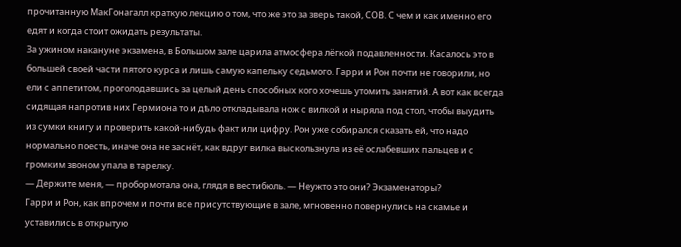прочитанную МакГонагалл краткую лекцию о том, что же это за зверь такой, СОВ. С чем и как именно его едят и когда стоит ожидать результаты.
За ужином накануне экзамена, в Большом зале царила атмосфера лёгкой подавленности. Касалось это в большей своей части пятого курса и лишь самую капельку седьмого. Гарри и Рон почти не говорили, но ели с аппетитом, проголодавшись за целый день способных кого хочешь утомить занятий. А вот как всегда сидящая напротив них Гермиона то и дѣло откладывала нож с вилкой и ныряла под стол, чтобы выудить из сумки книгу и проверить какой-нибудь факт или цифру. Рон уже собирался сказать ей, что надо нормально поесть, иначе она не заснёт, как вдруг вилка выскользнула из её ослабевших пальцев и с громким звоном упала в тарелку.
— Держите меня, — пробормотала она, глядя в вестибюль. — Неужто это они? Экзаменаторы?
Гарри и Рон, как впрочем и почти все присутствующие в зале, мгновенно повернулись на скамье и уставились в открытую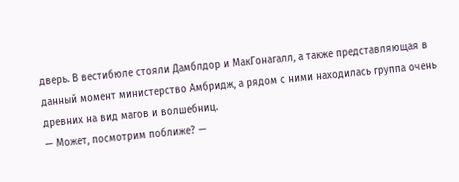дверь. В вестибюле стояли Дамблдор и МакГонагалл, а также представляющая в данный момент министерство Амбридж, а рядом с ними находилась группа очень древних на вид магов и волшебниц.
— Может, посмотрим поближе? —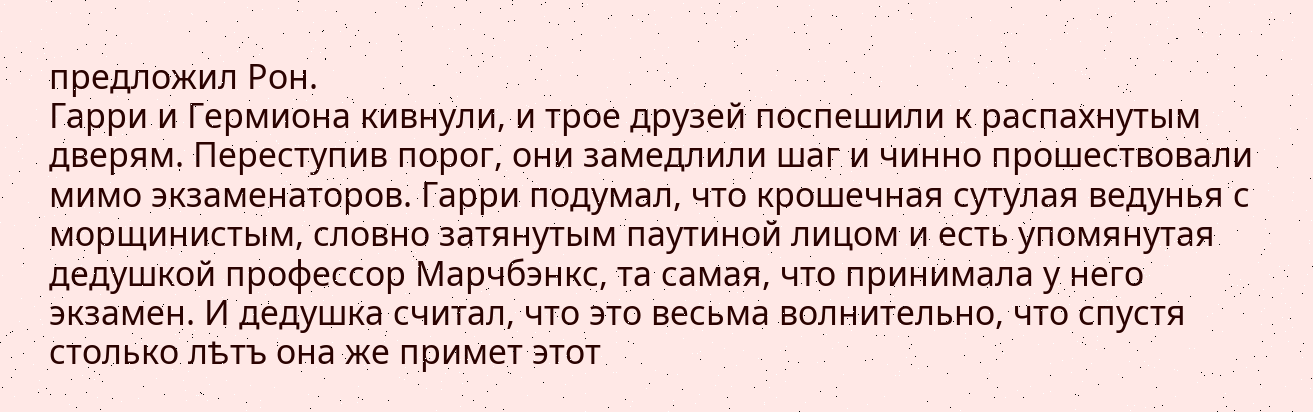предложил Рон.
Гарри и Гермиона кивнули, и трое друзей поспешили к распахнутым дверям. Переступив порог, они замедлили шаг и чинно прошествовали мимо экзаменаторов. Гарри подумал, что крошечная сутулая ведунья с морщинистым, словно затянутым паутиной лицом и есть упомянутая дедушкой профессор Марчбэнкс, та самая, что принимала у него экзамен. И дедушка считал, что это весьма волнительно, что спустя столько лѣтъ она же примет этот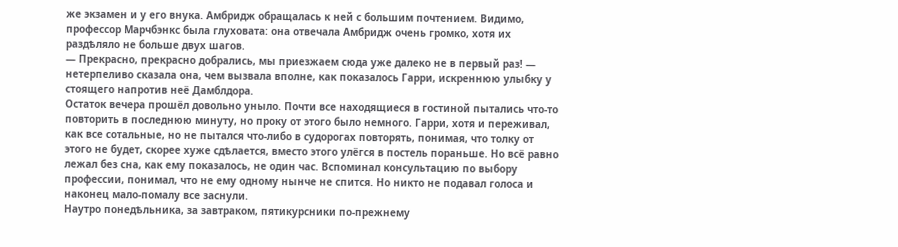же экзамен и у его внука. Амбридж обращалась к ней с большим почтением. Видимо, профессор Марчбэнкс была глуховата: она отвечала Амбридж очень громко, хотя их раздѣляло не больше двух шагов.
— Прекрасно, прекрасно добрались, мы приезжаем сюда уже далеко не в первый раз! — нетерпеливо сказала она, чем вызвала вполне, как показалось Гарри, искреннюю улыбку у стоящего напротив неё Дамблдора.
Остаток вечера прошёл довольно уныло. Почти все находящиеся в гостиной пытались что-то повторить в последнюю минуту, но проку от этого было немного. Гарри, хотя и переживал, как все сотальные, но не пытался что-либо в судорогах повторять, понимая, что толку от этого не будет, скорее хуже сдѣлается, вместо этого улёгся в постель пораньше. Но всё равно лежал без сна, как ему показалось, не один час. Вспоминал консультацию по выбору профессии, понимал, что не ему одному нынче не спится. Но никто не подавал голоса и наконец мало-помалу все заснули.
Наутро понедѣльника, за завтраком, пятикурсники по-прежнему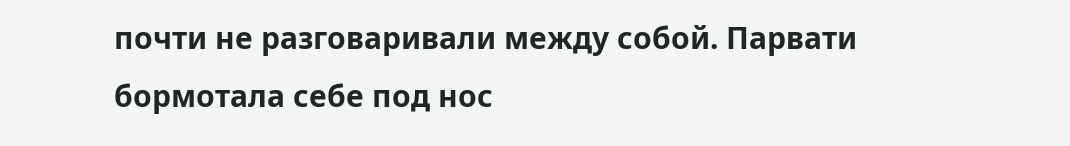почти не разговаривали между собой. Парвати бормотала себе под нос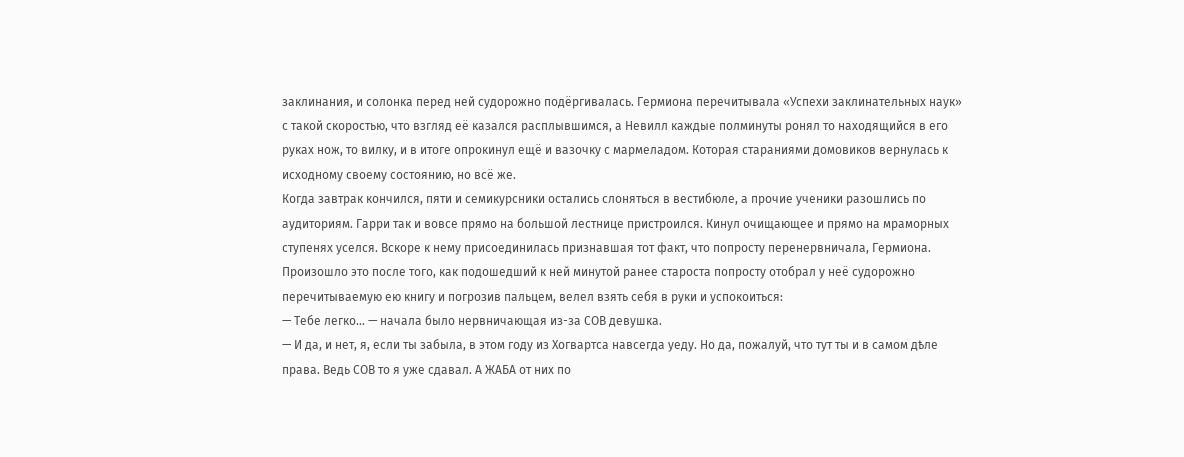заклинания, и солонка перед ней судорожно подёргивалась. Гермиона перечитывала «Успехи заклинательных наук» с такой скоростью, что взгляд её казался расплывшимся, а Невилл каждые полминуты ронял то находящийся в его руках нож, то вилку, и в итоге опрокинул ещё и вазочку с мармеладом. Которая стараниями домовиков вернулась к исходному своему состоянию, но всё же.
Когда завтрак кончился, пяти и семикурсники остались слоняться в вестибюле, а прочие ученики разошлись по аудиториям. Гарри так и вовсе прямо на большой лестнице пристроился. Кинул очищающее и прямо на мраморных ступенях уселся. Вскоре к нему присоединилась признавшая тот факт, что попросту перенервничала, Гермиона. Произошло это после того, как подошедший к ней минутой ранее староста попросту отобрал у неё судорожно перечитываемую ею книгу и погрозив пальцем, велел взять себя в руки и успокоиться:
— Тебе легко… — начала было нервничающая из-за СОВ девушка.
— И да, и нет, я, если ты забыла, в этом году из Хогвартса навсегда уеду. Но да, пожалуй, что тут ты и в самом дѣле права. Ведь СОВ то я уже сдавал. А ЖАБА от них по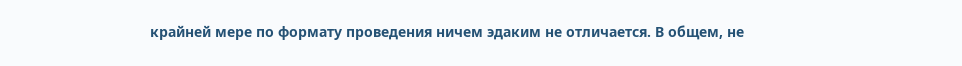крайней мере по формату проведения ничем эдаким не отличается. В общем, не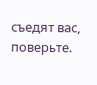съедят вас, поверьте.